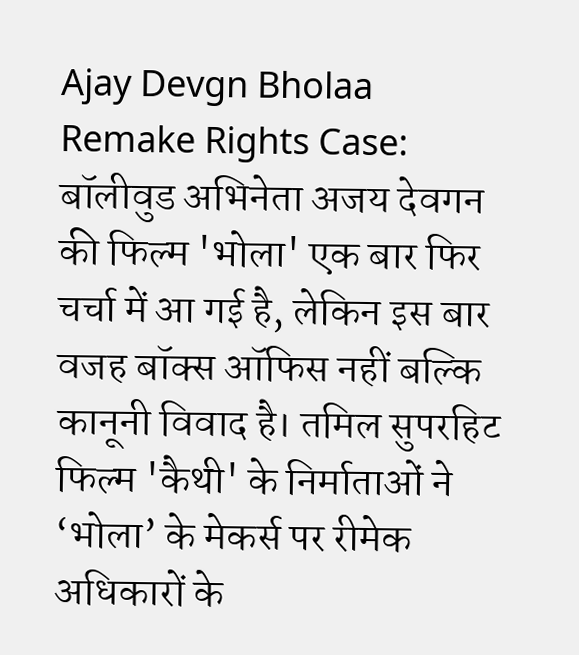Ajay Devgn Bholaa Remake Rights Case: बॉलीवुड अभिनेता अजय देवगन की फिल्म 'भोला' एक बार फिर चर्चा में आ गई है, लेकिन इस बार वजह बॉक्स ऑफिस नहीं बल्कि कानूनी विवाद है। तमिल सुपरहिट फिल्म 'कैथी' के निर्माताओं ने ‘भोला’ के मेकर्स पर रीमेक अधिकारों के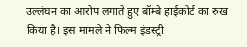उल्लंघन का आरोप लगाते हुए बॉम्बे हाईकोर्ट का रुख किया है। इस मामले ने फिल्म इंडस्ट्री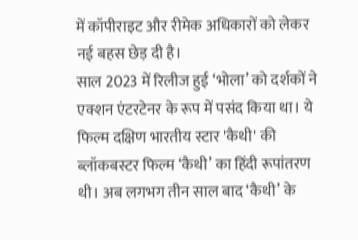में कॉपीराइट और रीमेक अधिकारों को लेकर नई बहस छेड़ दी है।
साल 2023 में रिलीज हुई ‘भोला’ को दर्शकों ने एक्शन एंटरटेनर के रूप में पसंद किया था। ये फिल्म दक्षिण भारतीय स्टार 'कैथी' की ब्लॉकबस्टर फिल्म ‘कैथी’ का हिंदी रूपांतरण थी। अब लगभग तीन साल बाद ‘कैथी’ के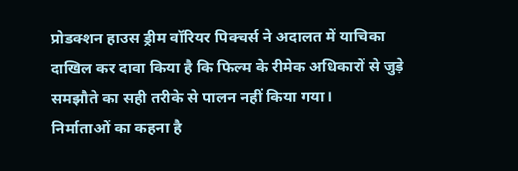प्रोडक्शन हाउस ड्रीम वॉरियर पिक्चर्स ने अदालत में याचिका दाखिल कर दावा किया है कि फिल्म के रीमेक अधिकारों से जुड़े समझौते का सही तरीके से पालन नहीं किया गया।
निर्माताओं का कहना है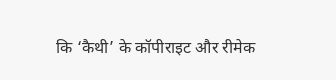कि ‘कैथी’ के कॉपीराइट और रीमेक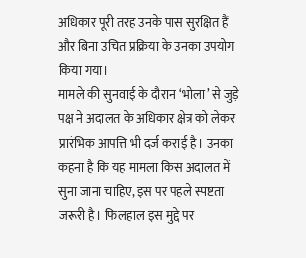अधिकार पूरी तरह उनके पास सुरक्षित हैं और बिना उचित प्रक्रिया के उनका उपयोग किया गया।
मामले की सुनवाई के दौरान ‘भोला’ से जुड़े पक्ष ने अदालत के अधिकार क्षेत्र को लेकर प्रारंभिक आपत्ति भी दर्ज कराई है। उनका कहना है कि यह मामला किस अदालत में सुना जाना चाहिए, इस पर पहले स्पष्टता जरूरी है। फिलहाल इस मुद्दे पर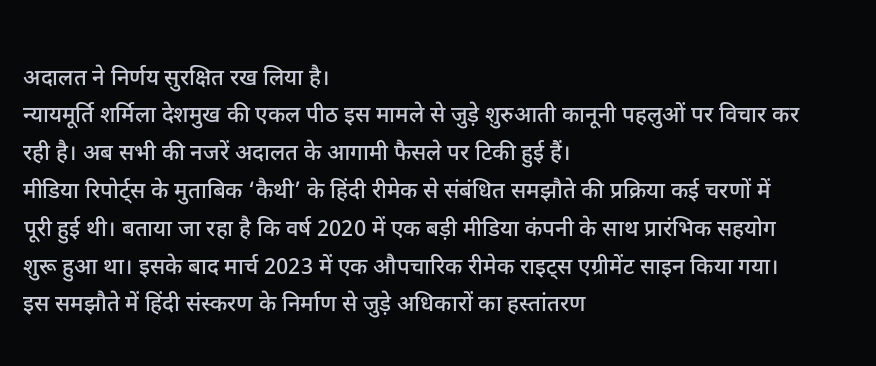अदालत ने निर्णय सुरक्षित रख लिया है।
न्यायमूर्ति शर्मिला देशमुख की एकल पीठ इस मामले से जुड़े शुरुआती कानूनी पहलुओं पर विचार कर रही है। अब सभी की नजरें अदालत के आगामी फैसले पर टिकी हुई हैं।
मीडिया रिपोर्ट्स के मुताबिक ‘कैथी’ के हिंदी रीमेक से संबंधित समझौते की प्रक्रिया कई चरणों में पूरी हुई थी। बताया जा रहा है कि वर्ष 2020 में एक बड़ी मीडिया कंपनी के साथ प्रारंभिक सहयोग शुरू हुआ था। इसके बाद मार्च 2023 में एक औपचारिक रीमेक राइट्स एग्रीमेंट साइन किया गया।
इस समझौते में हिंदी संस्करण के निर्माण से जुड़े अधिकारों का हस्तांतरण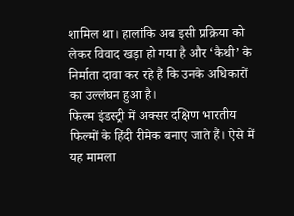शामिल था। हालांकि अब इसी प्रक्रिया को लेकर विवाद खड़ा हो गया है और ‘कैथी’ के निर्माता दावा कर रहे हैं कि उनके अधिकारों का उल्लंघन हुआ है।
फिल्म इंडस्ट्री में अक्सर दक्षिण भारतीय फिल्मों के हिंदी रीमेक बनाए जाते हैं। ऐसे में यह मामला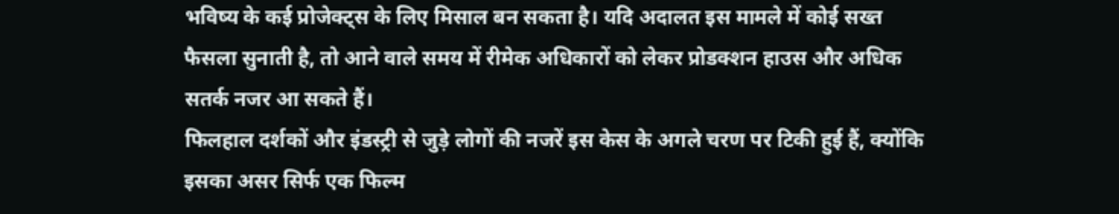भविष्य के कई प्रोजेक्ट्स के लिए मिसाल बन सकता है। यदि अदालत इस मामले में कोई सख्त फैसला सुनाती है, तो आने वाले समय में रीमेक अधिकारों को लेकर प्रोडक्शन हाउस और अधिक सतर्क नजर आ सकते हैं।
फिलहाल दर्शकों और इंडस्ट्री से जुड़े लोगों की नजरें इस केस के अगले चरण पर टिकी हुई हैं, क्योंकि इसका असर सिर्फ एक फिल्म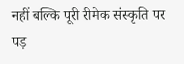नहीं बल्कि पूरी रीमेक संस्कृति पर पड़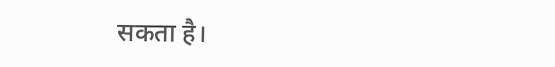सकता है।